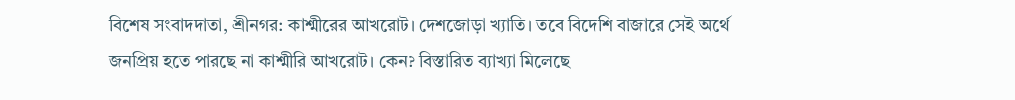বিশেষ সংবাদদাতা, শ্রীনগর: কাশ্মীরের আখরোট। দেশজোড়া খ্যাতি। তবে বিদেশি বাজারে সেই অর্থে জনপ্রিয় হতে পারছে না কাশ্মীরি আখরোট। কেন? বিস্তারিত ব্যাখ্যা মিলেছে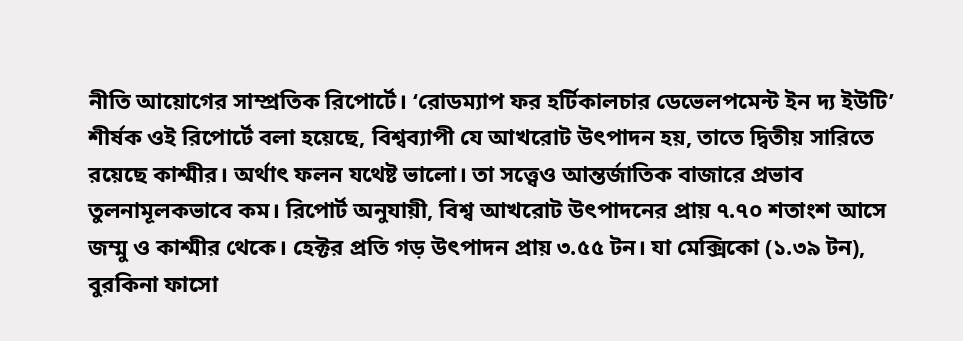নীতি আয়োগের সাম্প্রতিক রিপোর্টে। ‘রোডম্যাপ ফর হর্টিকালচার ডেভেলপমেন্ট ইন দ্য ইউটি’ শীর্ষক ওই রিপোর্টে বলা হয়েছে, বিশ্বব্যাপী যে আখরোট উৎপাদন হয়, তাতে দ্বিতীয় সারিতে রয়েছে কাশ্মীর। অর্থাৎ ফলন যথেষ্ট ভালো। তা সত্ত্বেও আন্তর্জাতিক বাজারে প্রভাব তুলনামূলকভাবে কম। রিপোর্ট অনুযায়ী, বিশ্ব আখরোট উৎপাদনের প্রায় ৭.৭০ শতাংশ আসে জম্মু ও কাশ্মীর থেকে। হেক্টর প্রতি গড় উৎপাদন প্রায় ৩.৫৫ টন। যা মেক্সিকো (১.৩৯ টন), বুরকিনা ফাসো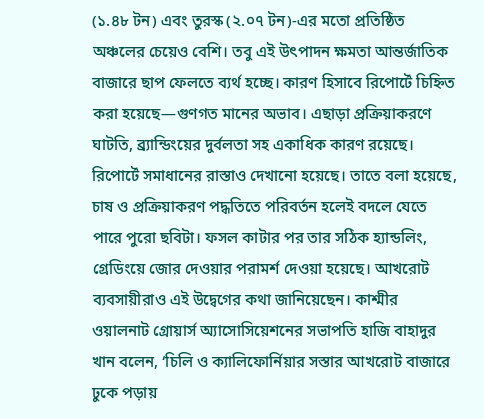(১.৪৮ টন) এবং তুরস্ক (২.০৭ টন)-এর মতো প্রতিষ্ঠিত অঞ্চলের চেয়েও বেশি। তবু এই উৎপাদন ক্ষমতা আন্তর্জাতিক বাজারে ছাপ ফেলতে ব্যর্থ হচ্ছে। কারণ হিসাবে রিপোর্টে চিহ্নিত করা হয়েছে—গুণগত মানের অভাব। এছাড়া প্রক্রিয়াকরণে ঘাটতি, ব্র্যান্ডিংয়ের দুর্বলতা সহ একাধিক কারণ রয়েছে।
রিপোর্টে সমাধানের রাস্তাও দেখানো হয়েছে। তাতে বলা হয়েছে, চাষ ও প্রক্রিয়াকরণ পদ্ধতিতে পরিবর্তন হলেই বদলে যেতে পারে পুরো ছবিটা। ফসল কাটার পর তার সঠিক হ্যান্ডলিং, গ্রেডিংয়ে জোর দেওয়ার পরামর্শ দেওয়া হয়েছে। আখরোট ব্যবসায়ীরাও এই উদ্বেগের কথা জানিয়েছেন। কাশ্মীর ওয়ালনাট গ্রোয়ার্স অ্যাসোসিয়েশনের সভাপতি হাজি বাহাদুর খান বলেন, ‘চিলি ও ক্যালিফোর্নিয়ার সস্তার আখরোট বাজারে ঢুকে পড়ায়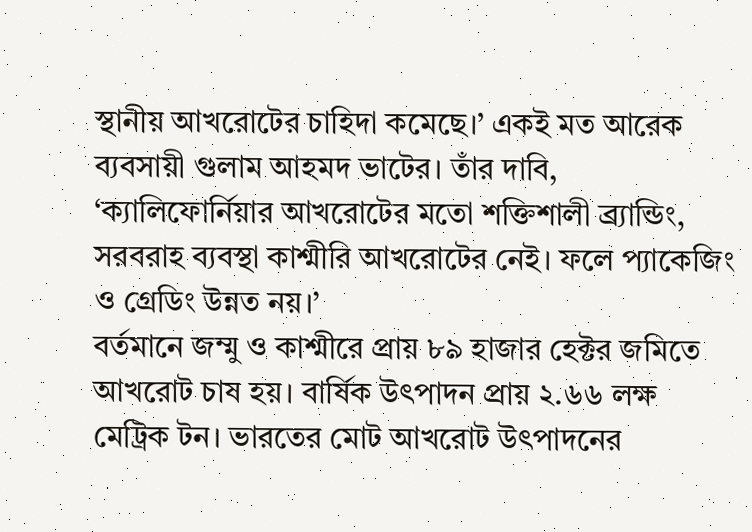স্থানীয় আখরোটের চাহিদা কমেছে।’ একই মত আরেক ব্যবসায়ী গুলাম আহমদ ভাটের। তাঁর দাবি, ‘ক্যালিফোর্নিয়ার আখরোটের মতো শক্তিশালী ব্র্যান্ডিং, সরবরাহ ব্যবস্থা কাশ্মীরি আখরোটের নেই। ফলে প্যাকেজিং ও গ্রেডিং উন্নত নয়।’
বর্তমানে জম্মু ও কাশ্মীরে প্রায় ৮৯ হাজার হেক্টর জমিতে আখরোট চাষ হয়। বার্ষিক উৎপাদন প্রায় ২.৬৬ লক্ষ মেট্রিক টন। ভারতের মোট আখরোট উৎপাদনের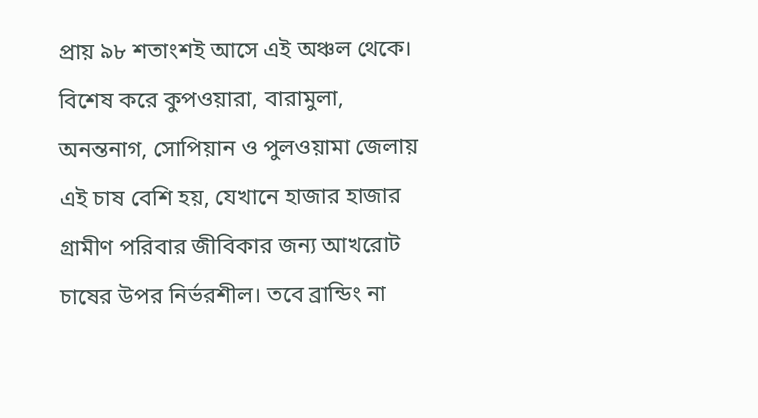প্রায় ৯৮ শতাংশই আসে এই অঞ্চল থেকে। বিশেষ করে কুপওয়ারা, বারামুলা, অনন্তনাগ, সোপিয়ান ও পুলওয়ামা জেলায় এই চাষ বেশি হয়, যেখানে হাজার হাজার গ্রামীণ পরিবার জীবিকার জন্য আখরোট চাষের উপর নির্ভরশীল। তবে ব্রান্ডিং না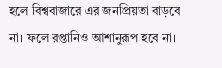হলে বিশ্ববাজারে এর জনপ্রিয়তা বাড়বে না। ফলে রপ্তানিও আশানুরূপ হবে না।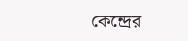কেন্দ্রের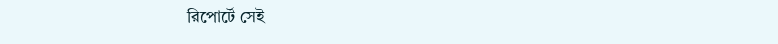রিপোর্টে সেই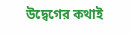উদ্বেগের কথাই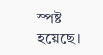স্পষ্ট হয়েছে।